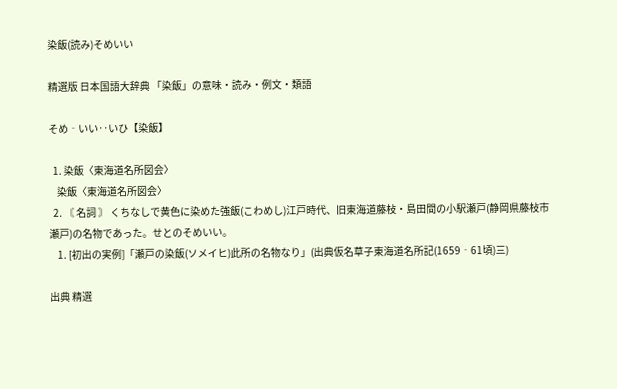染飯(読み)そめいい

精選版 日本国語大辞典 「染飯」の意味・読み・例文・類語

そめ‐いい‥いひ【染飯】

  1. 染飯〈東海道名所図会〉
    染飯〈東海道名所図会〉
  2. 〘 名詞 〙 くちなしで黄色に染めた強飯(こわめし)江戸時代、旧東海道藤枝・島田間の小駅瀬戸(静岡県藤枝市瀬戸)の名物であった。せとのそめいい。
    1. [初出の実例]「瀬戸の染飯(ソメイヒ)此所の名物なり」(出典仮名草子東海道名所記(1659‐61頃)三)

出典 精選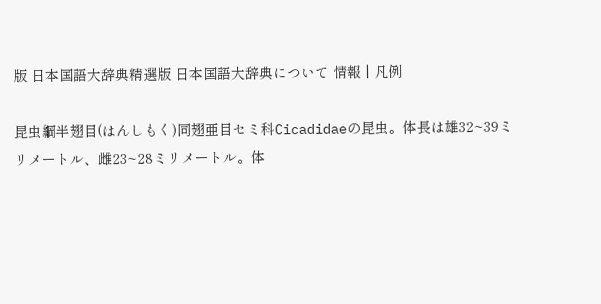版 日本国語大辞典精選版 日本国語大辞典について 情報 | 凡例

昆虫綱半翅目(はんしもく)同翅亜目セミ科Cicadidaeの昆虫。体長は雄32~39ミリメートル、雌23~28ミリメートル。体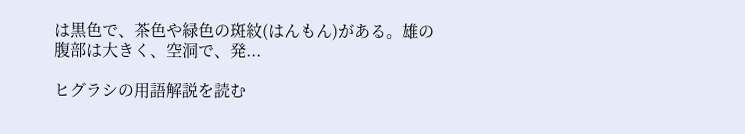は黒色で、茶色や緑色の斑紋(はんもん)がある。雄の腹部は大きく、空洞で、発...

ヒグラシの用語解説を読む